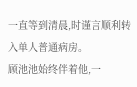一直等到清晨,时谨言顺利转入单人普通病房。
顾池池始终伴着他,一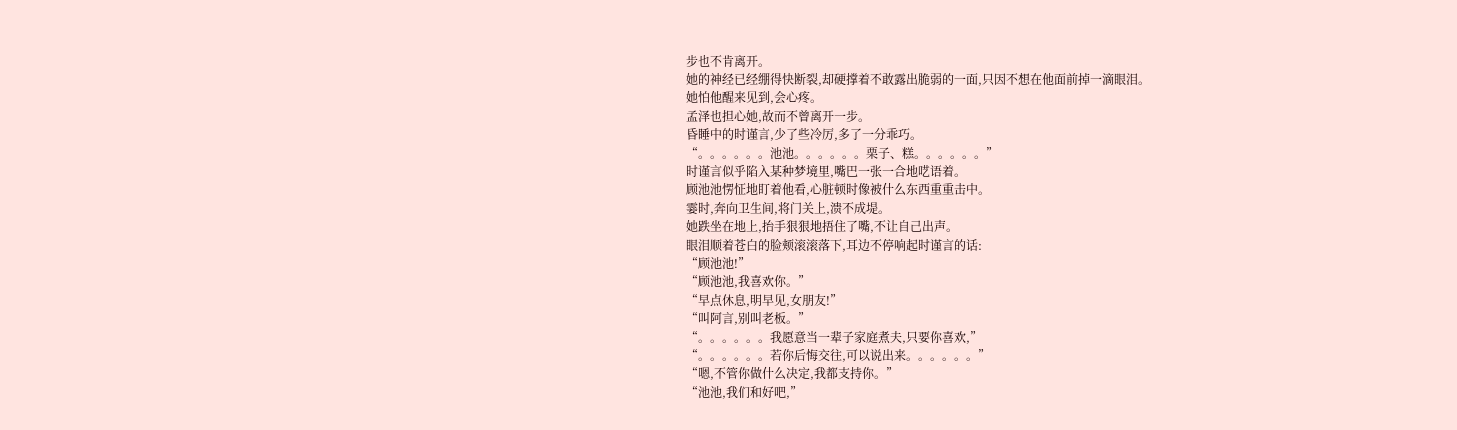步也不肯离开。
她的神经已经绷得快断裂,却硬撑着不敢露出脆弱的一面,只因不想在他面前掉一滴眼泪。
她怕他醒来见到,会心疼。
孟泽也担心她,故而不曾离开一步。
昏睡中的时谨言,少了些冷厉,多了一分乖巧。
“。。。。。。池池。。。。。。栗子、糕。。。。。。”
时谨言似乎陷入某种梦境里,嘴巴一张一合地呓语着。
顾池池愣怔地盯着他看,心脏顿时像被什么东西重重击中。
霎时,奔向卫生间,将门关上,溃不成堤。
她跌坐在地上,抬手狠狠地捂住了嘴,不让自己出声。
眼泪顺着苍白的脸颊滚滚落下,耳边不停响起时谨言的话:
“顾池池!”
“顾池池,我喜欢你。”
“早点休息,明早见,女朋友!”
“叫阿言,别叫老板。”
“。。。。。。我愿意当一辈子家庭煮夫,只要你喜欢,”
“。。。。。。若你后悔交往,可以说出来。。。。。。”
“嗯,不管你做什么决定,我都支持你。”
“池池,我们和好吧,”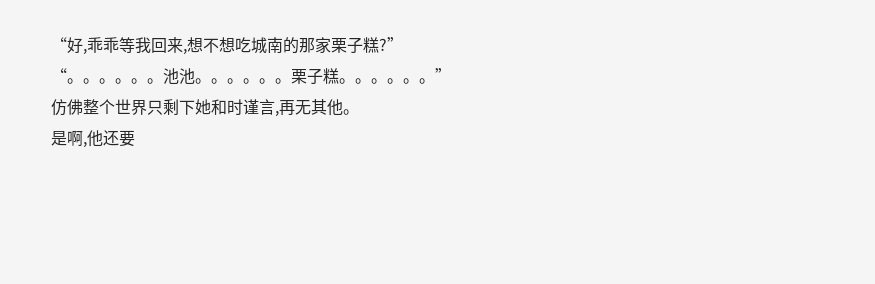“好,乖乖等我回来,想不想吃城南的那家栗子糕?”
“。。。。。。池池。。。。。。栗子糕。。。。。。”
仿佛整个世界只剩下她和时谨言,再无其他。
是啊,他还要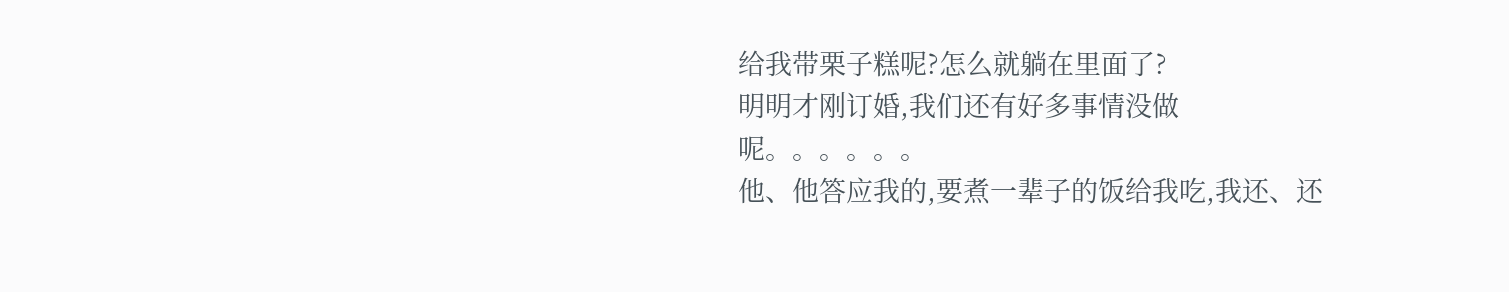给我带栗子糕呢?怎么就躺在里面了?
明明才刚订婚,我们还有好多事情没做呢。。。。。。
他、他答应我的,要煮一辈子的饭给我吃,我还、还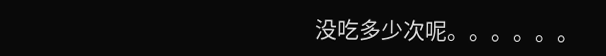没吃多少次呢。。。。。。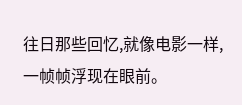往日那些回忆,就像电影一样,一帧帧浮现在眼前。